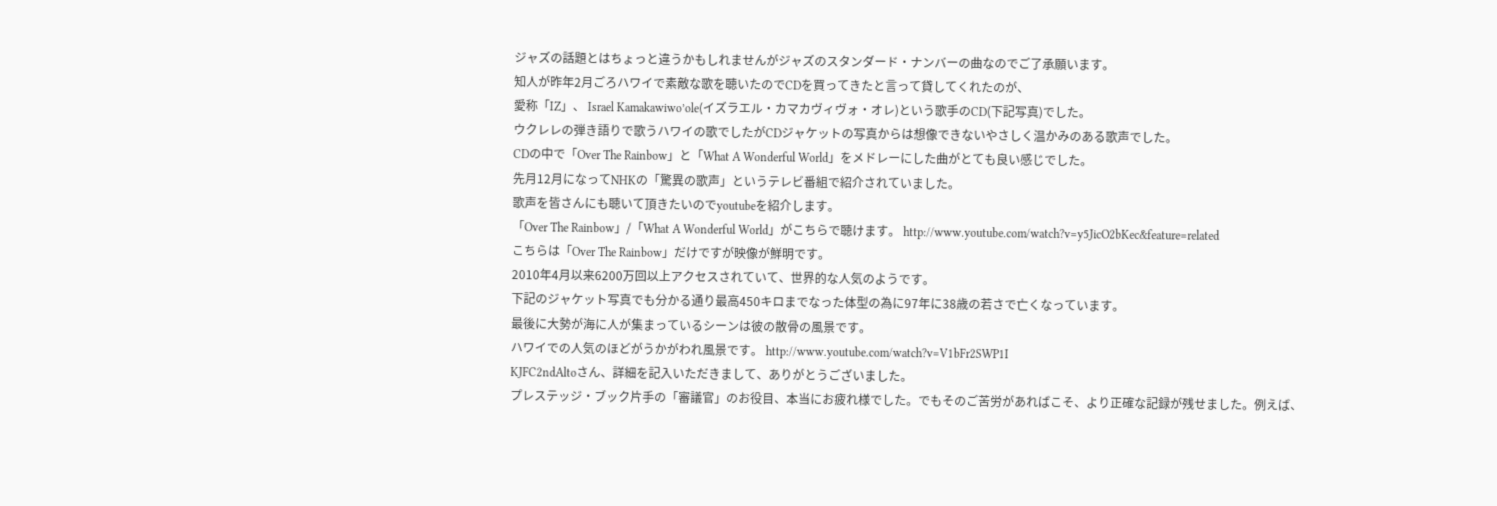ジャズの話題とはちょっと違うかもしれませんがジャズのスタンダード・ナンバーの曲なのでご了承願います。
知人が昨年2月ごろハワイで素敵な歌を聴いたのでCDを買ってきたと言って貸してくれたのが、
愛称「IZ」、 Israel Kamakawiwo’ole(イズラエル・カマカヴィヴォ・オレ)という歌手のCD(下記写真)でした。
ウクレレの弾き語りで歌うハワイの歌でしたがCDジャケットの写真からは想像できないやさしく温かみのある歌声でした。
CDの中で「Over The Rainbow」と「What A Wonderful World」をメドレーにした曲がとても良い感じでした。
先月12月になってNHKの「驚異の歌声」というテレビ番組で紹介されていました。
歌声を皆さんにも聴いて頂きたいのでyoutubeを紹介します。
「Over The Rainbow」/「What A Wonderful World」がこちらで聴けます。 http://www.youtube.com/watch?v=y5JicO2bKec&feature=related
こちらは「Over The Rainbow」だけですが映像が鮮明です。
2010年4月以来6200万回以上アクセスされていて、世界的な人気のようです。
下記のジャケット写真でも分かる通り最高450キロまでなった体型の為に97年に38歳の若さで亡くなっています。
最後に大勢が海に人が集まっているシーンは彼の散骨の風景です。
ハワイでの人気のほどがうかがわれ風景です。 http://www.youtube.com/watch?v=V1bFr2SWP1I
KJFC2ndAltoさん、詳細を記入いただきまして、ありがとうございました。
プレステッジ・ブック片手の「審議官」のお役目、本当にお疲れ様でした。でもそのご苦労があればこそ、より正確な記録が残せました。例えば、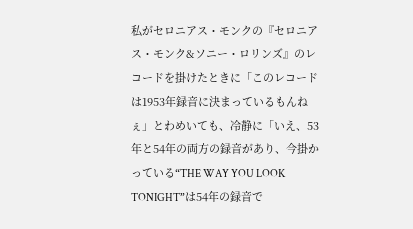私がセロニアス・モンクの『セロニアス・モンク&ソニー・ロリンズ』のレコードを掛けたときに「このレコードは1953年録音に決まっているもんねぇ」とわめいても、冷静に「いえ、53年と54年の両方の録音があり、今掛かっている“THE WAY YOU LOOK TONIGHT”は54年の録音で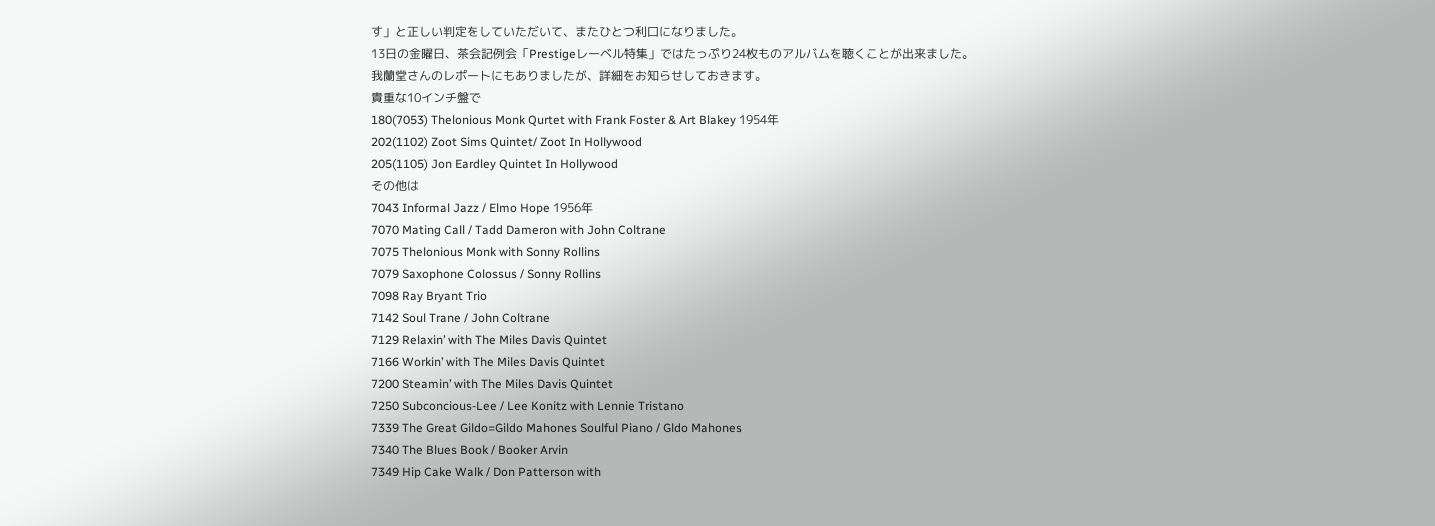す」と正しい判定をしていただいて、またひとつ利口になりました。
13日の金曜日、茶会記例会「Prestigeレーベル特集」ではたっぷり24枚ものアルバムを聴くことが出来ました。
我蘭堂さんのレポートにもありましたが、詳細をお知らせしておきます。
貴重な10インチ盤で
180(7053) Thelonious Monk Qurtet with Frank Foster & Art Blakey 1954年
202(1102) Zoot Sims Quintet/ Zoot In Hollywood
205(1105) Jon Eardley Quintet In Hollywood
その他は
7043 Informal Jazz / Elmo Hope 1956年
7070 Mating Call / Tadd Dameron with John Coltrane
7075 Thelonious Monk with Sonny Rollins
7079 Saxophone Colossus / Sonny Rollins
7098 Ray Bryant Trio
7142 Soul Trane / John Coltrane
7129 Relaxin’ with The Miles Davis Quintet
7166 Workin’ with The Miles Davis Quintet
7200 Steamin’ with The Miles Davis Quintet
7250 Subconcious-Lee / Lee Konitz with Lennie Tristano
7339 The Great Gildo=Gildo Mahones Soulful Piano / Gldo Mahones
7340 The Blues Book / Booker Arvin
7349 Hip Cake Walk / Don Patterson with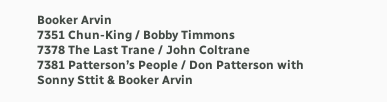Booker Arvin
7351 Chun-King / Bobby Timmons
7378 The Last Trane / John Coltrane
7381 Patterson’s People / Don Patterson with Sonny Sttit & Booker Arvin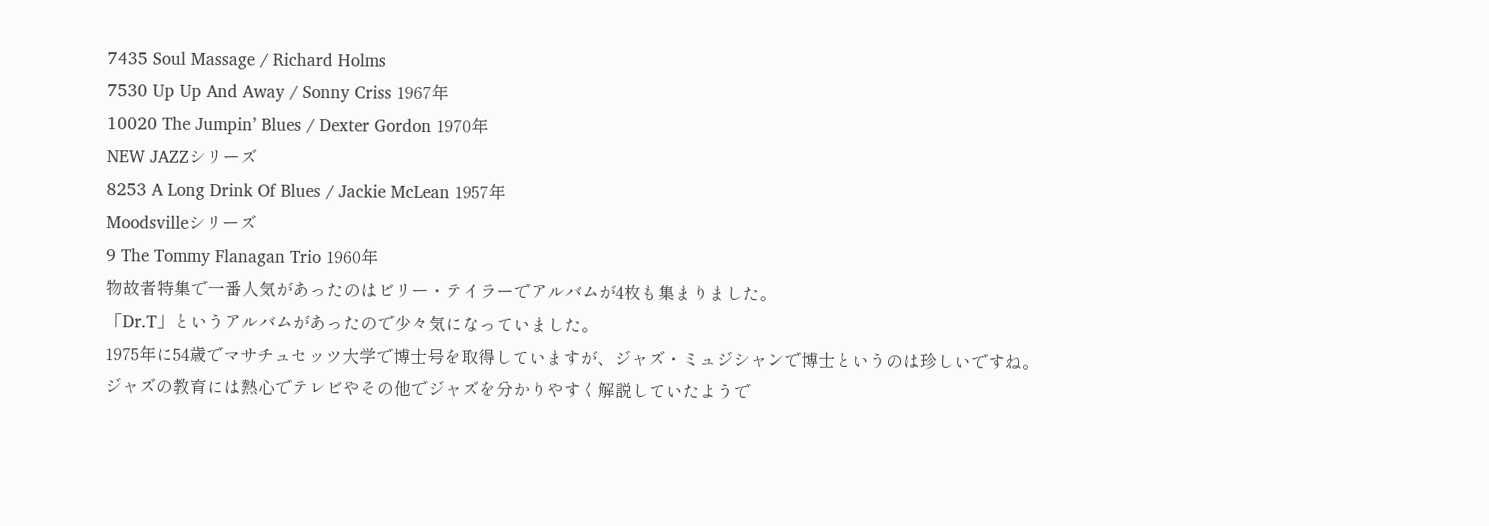7435 Soul Massage / Richard Holms
7530 Up Up And Away / Sonny Criss 1967年
10020 The Jumpin’ Blues / Dexter Gordon 1970年
NEW JAZZシリーズ
8253 A Long Drink Of Blues / Jackie McLean 1957年
Moodsvilleシリーズ
9 The Tommy Flanagan Trio 1960年
物故者特集で一番人気があったのはビリー・テイラーでアルバムが4枚も集まりました。
「Dr.T」というアルバムがあったので少々気になっていました。
1975年に54歳でマサチュセッツ大学で博士号を取得していますが、ジャズ・ミュジシャンで博士というのは珍しいですね。
ジャズの教育には熱心でテレビやその他でジャズを分かりやすく解説していたようで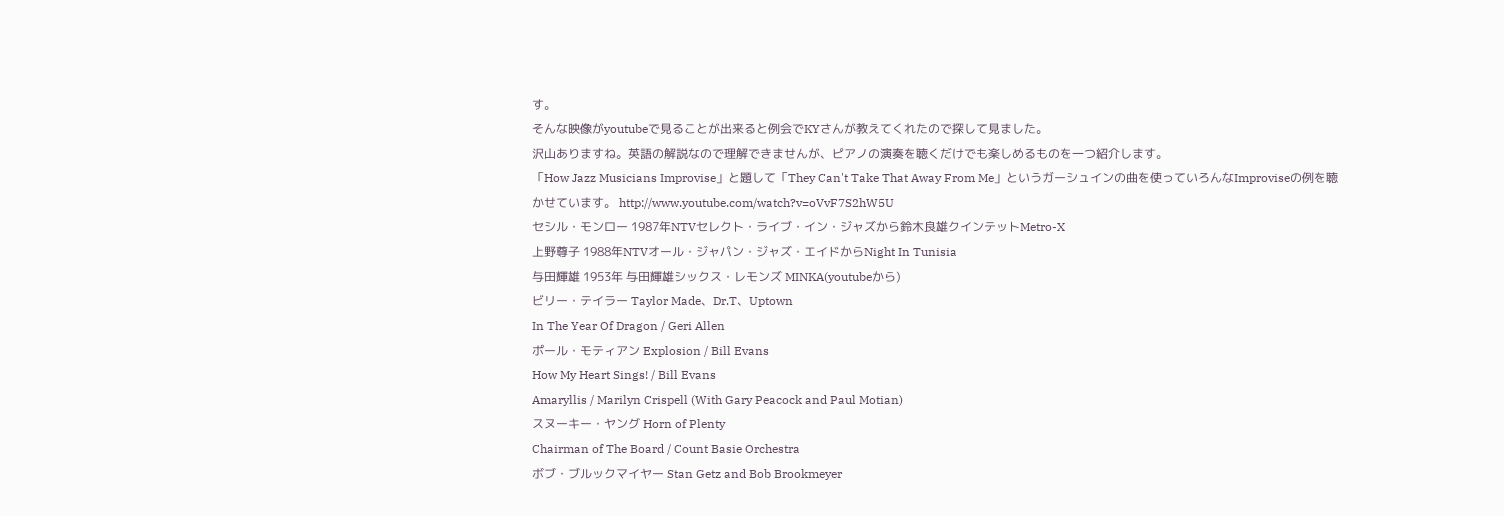す。
そんな映像がyoutubeで見ることが出来ると例会でKYさんが教えてくれたので探して見ました。
沢山ありますね。英語の解説なので理解できませんが、ピアノの演奏を聴くだけでも楽しめるものを一つ紹介します。
「How Jazz Musicians Improvise」と題して「They Can't Take That Away From Me」というガーシュインの曲を使っていろんなImproviseの例を聴かせています。 http://www.youtube.com/watch?v=oVvF7S2hW5U
セシル・モンロー 1987年NTVセレクト・ライブ・イン・ジャズから鈴木良雄クインテットMetro-X
上野尊子 1988年NTVオール・ジャパン・ジャズ・エイドからNight In Tunisia
与田輝雄 1953年 与田輝雄シックス・レモンズ MINKA(youtubeから)
ビリー・テイラー Taylor Made、Dr.T、Uptown
In The Year Of Dragon / Geri Allen
ポール・モティアン Explosion / Bill Evans
How My Heart Sings! / Bill Evans
Amaryllis / Marilyn Crispell (With Gary Peacock and Paul Motian)
スヌーキー・ヤング Horn of Plenty
Chairman of The Board / Count Basie Orchestra
ボブ・ブルックマイヤー Stan Getz and Bob Brookmeyer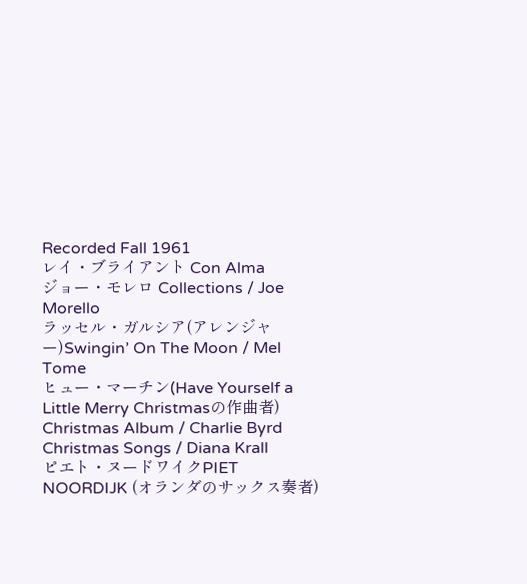Recorded Fall 1961
レイ・ブライアント Con Alma
ジョー・モレロ Collections / Joe Morello
ラッセル・ガルシア(アレンジャー)Swingin’ On The Moon / Mel Tome
ヒュー・マーチン(Have Yourself a Little Merry Christmasの作曲者)
Christmas Album / Charlie Byrd
Christmas Songs / Diana Krall
ピエト・ヌードワイクPIET NOORDIJK (オランダのサックス奏者)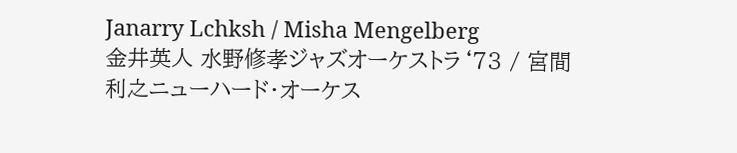Janarry Lchksh / Misha Mengelberg
金井英人 水野修孝ジャズオーケストラ‘73 / 宮間利之ニューハード・オーケス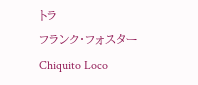トラ
フランク・フォスター Chiquito Loco